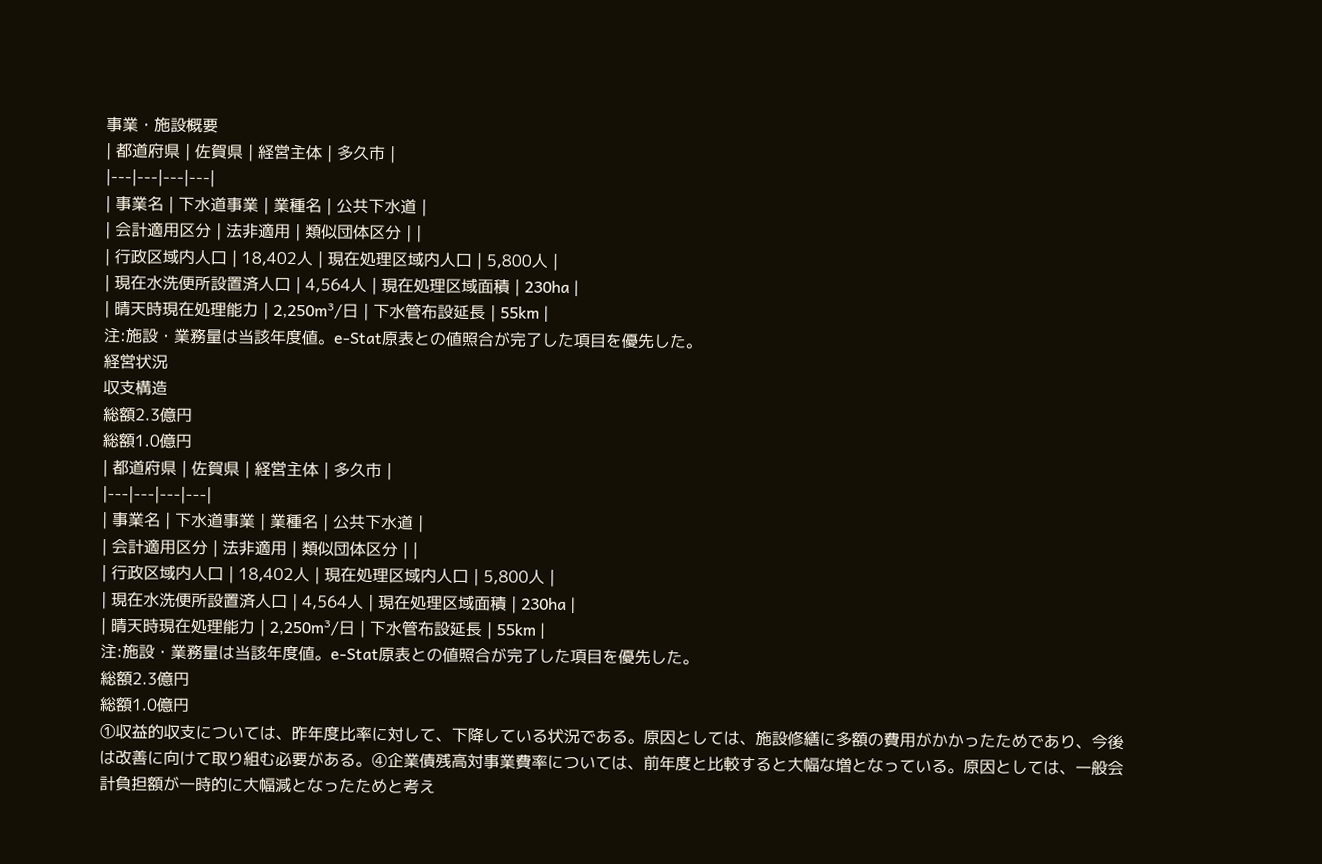事業・施設概要
| 都道府県 | 佐賀県 | 経営主体 | 多久市 |
|---|---|---|---|
| 事業名 | 下水道事業 | 業種名 | 公共下水道 |
| 会計適用区分 | 法非適用 | 類似団体区分 | |
| 行政区域内人口 | 18,402人 | 現在処理区域内人口 | 5,800人 |
| 現在水洗便所設置済人口 | 4,564人 | 現在処理区域面積 | 230ha |
| 晴天時現在処理能力 | 2,250m³/日 | 下水管布設延長 | 55km |
注:施設・業務量は当該年度値。e-Stat原表との値照合が完了した項目を優先した。
経営状況
収支構造
総額2.3億円
総額1.0億円
| 都道府県 | 佐賀県 | 経営主体 | 多久市 |
|---|---|---|---|
| 事業名 | 下水道事業 | 業種名 | 公共下水道 |
| 会計適用区分 | 法非適用 | 類似団体区分 | |
| 行政区域内人口 | 18,402人 | 現在処理区域内人口 | 5,800人 |
| 現在水洗便所設置済人口 | 4,564人 | 現在処理区域面積 | 230ha |
| 晴天時現在処理能力 | 2,250m³/日 | 下水管布設延長 | 55km |
注:施設・業務量は当該年度値。e-Stat原表との値照合が完了した項目を優先した。
総額2.3億円
総額1.0億円
①収益的収支については、昨年度比率に対して、下降している状況である。原因としては、施設修繕に多額の費用がかかったためであり、今後は改善に向けて取り組む必要がある。④企業債残高対事業費率については、前年度と比較すると大幅な増となっている。原因としては、一般会計負担額が一時的に大幅減となったためと考え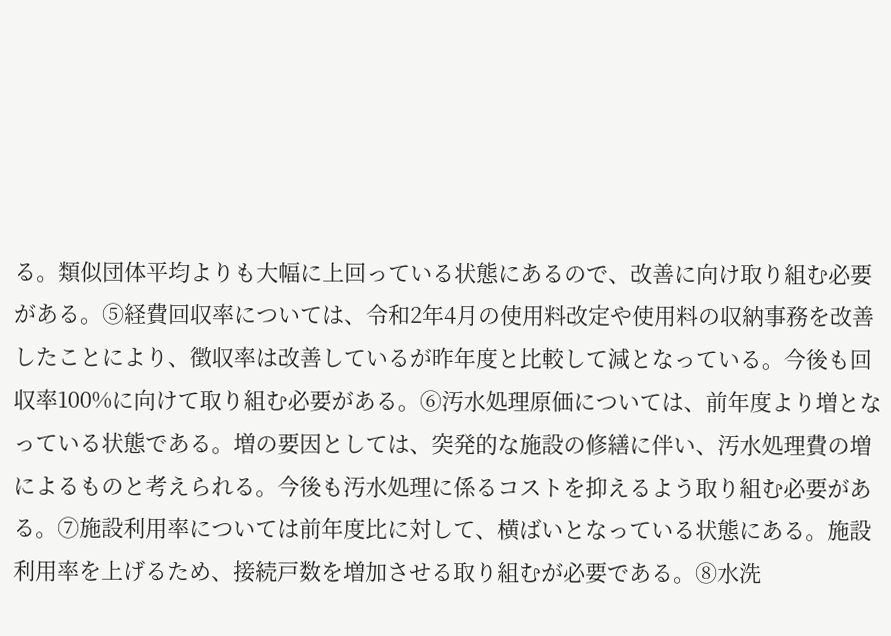る。類似団体平均よりも大幅に上回っている状態にあるので、改善に向け取り組む必要がある。⑤経費回収率については、令和2年4月の使用料改定や使用料の収納事務を改善したことにより、徴収率は改善しているが昨年度と比較して減となっている。今後も回収率100%に向けて取り組む必要がある。⑥汚水処理原価については、前年度より増となっている状態である。増の要因としては、突発的な施設の修繕に伴い、汚水処理費の増によるものと考えられる。今後も汚水処理に係るコストを抑えるよう取り組む必要がある。⑦施設利用率については前年度比に対して、横ばいとなっている状態にある。施設利用率を上げるため、接続戸数を増加させる取り組むが必要である。⑧水洗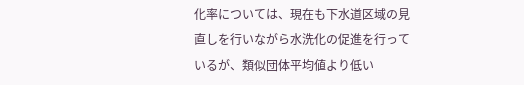化率については、現在も下水道区域の見直しを行いながら水洗化の促進を行っているが、類似団体平均値より低い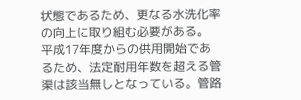状態であるため、更なる水洗化率の向上に取り組む必要がある。
平成17年度からの供用開始であるため、法定耐用年数を超える管渠は該当無しとなっている。管路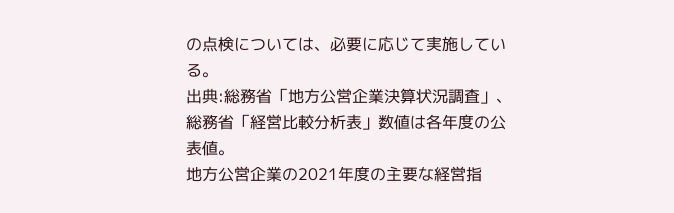の点検については、必要に応じて実施している。
出典:総務省「地方公営企業決算状況調査」、総務省「経営比較分析表」数値は各年度の公表値。
地方公営企業の2021年度の主要な経営指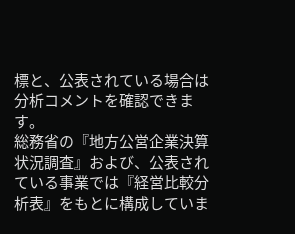標と、公表されている場合は分析コメントを確認できます。
総務省の『地方公営企業決算状況調査』および、公表されている事業では『経営比較分析表』をもとに構成していま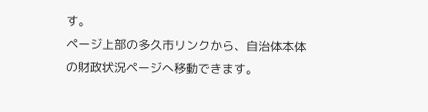す。
ページ上部の多久市リンクから、自治体本体の財政状況ページへ移動できます。